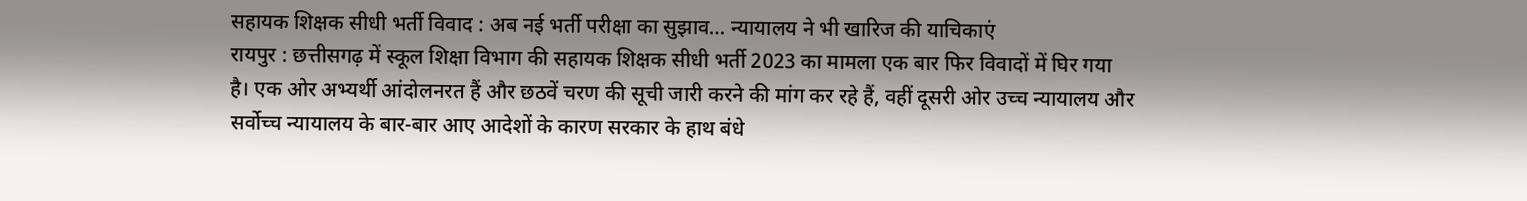सहायक शिक्षक सीधी भर्ती विवाद : अब नई भर्ती परीक्षा का सुझाव… न्यायालय ने भी खारिज की याचिकाएं
रायपुर : छत्तीसगढ़ में स्कूल शिक्षा विभाग की सहायक शिक्षक सीधी भर्ती 2023 का मामला एक बार फिर विवादों में घिर गया है। एक ओर अभ्यर्थी आंदोलनरत हैं और छठवें चरण की सूची जारी करने की मांग कर रहे हैं, वहीं दूसरी ओर उच्च न्यायालय और सर्वोच्च न्यायालय के बार-बार आए आदेशों के कारण सरकार के हाथ बंधे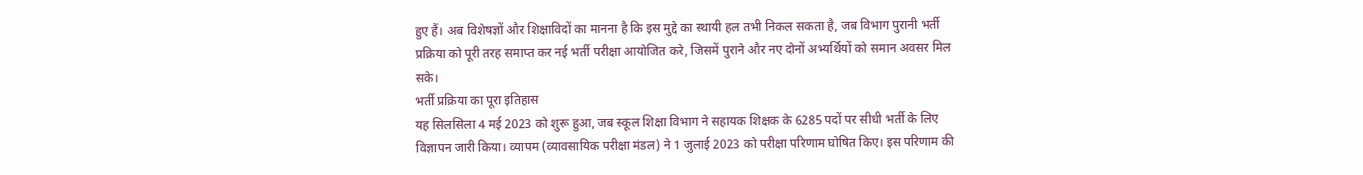हुए हैं। अब विशेषज्ञों और शिक्षाविदों का मानना है कि इस मुद्दे का स्थायी हल तभी निकल सकता है, जब विभाग पुरानी भर्ती प्रक्रिया को पूरी तरह समाप्त कर नई भर्ती परीक्षा आयोजित करे, जिसमें पुराने और नए दोनों अभ्यर्थियों को समान अवसर मिल सके।
भर्ती प्रक्रिया का पूरा इतिहास
यह सिलसिला 4 मई 2023 को शुरू हुआ, जब स्कूल शिक्षा विभाग ने सहायक शिक्षक के 6285 पदों पर सीधी भर्ती के लिए विज्ञापन जारी किया। व्यापम (व्यावसायिक परीक्षा मंडल) ने 1 जुलाई 2023 को परीक्षा परिणाम घोषित किए। इस परिणाम की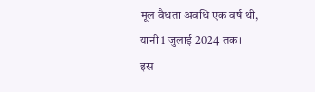मूल वैधता अवधि एक वर्ष थी, यानी 1 जुलाई 2024 तक।
इस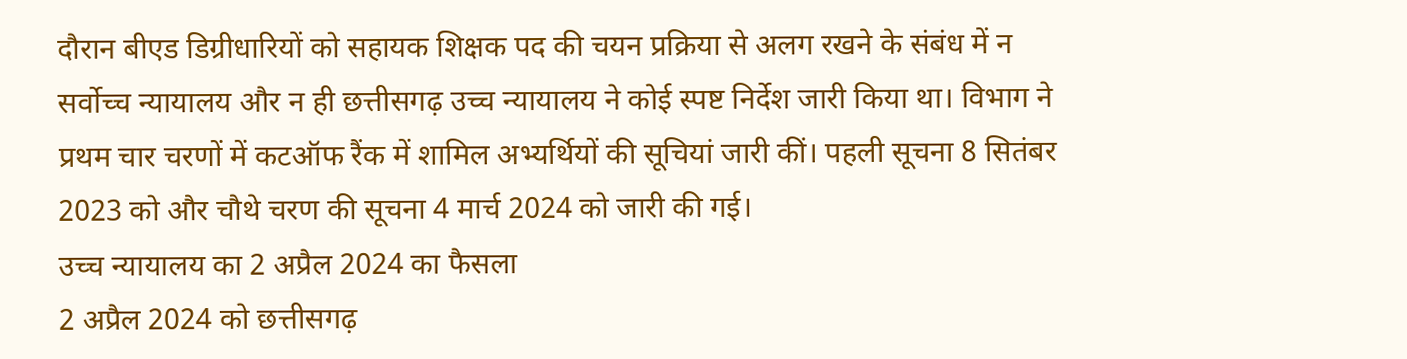दौरान बीएड डिग्रीधारियों को सहायक शिक्षक पद की चयन प्रक्रिया से अलग रखने के संबंध में न सर्वोच्च न्यायालय और न ही छत्तीसगढ़ उच्च न्यायालय ने कोई स्पष्ट निर्देश जारी किया था। विभाग ने प्रथम चार चरणों में कटऑफ रैंक में शामिल अभ्यर्थियों की सूचियां जारी कीं। पहली सूचना 8 सितंबर 2023 को और चौथे चरण की सूचना 4 मार्च 2024 को जारी की गई।
उच्च न्यायालय का 2 अप्रैल 2024 का फैसला
2 अप्रैल 2024 को छत्तीसगढ़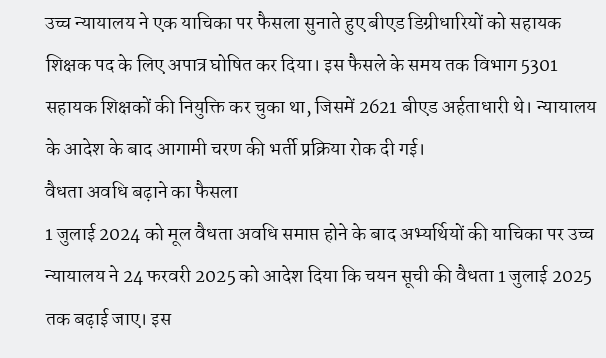उच्च न्यायालय ने एक याचिका पर फैसला सुनाते हुए बीएड डिग्रीधारियों को सहायक शिक्षक पद के लिए अपात्र घोषित कर दिया। इस फैसले के समय तक विभाग 5301 सहायक शिक्षकों की नियुक्ति कर चुका था, जिसमें 2621 बीएड अर्हताधारी थे। न्यायालय के आदेश के बाद आगामी चरण की भर्ती प्रक्रिया रोक दी गई।
वैधता अवधि बढ़ाने का फैसला
1 जुलाई 2024 को मूल वैधता अवधि समाप्त होने के बाद अभ्यर्थियों की याचिका पर उच्च न्यायालय ने 24 फरवरी 2025 को आदेश दिया कि चयन सूची की वैधता 1 जुलाई 2025 तक बढ़ाई जाए। इस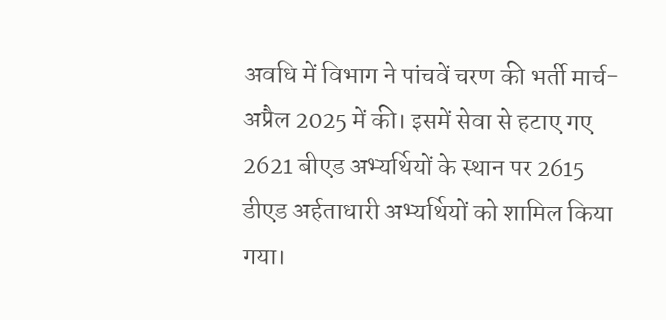अवधि में विभाग ने पांचवें चरण की भर्ती मार्च-अप्रैल 2025 में की। इसमें सेवा से हटाए गए 2621 बीएड अभ्यर्थियों के स्थान पर 2615 डीएड अर्हताधारी अभ्यर्थियों को शामिल किया गया।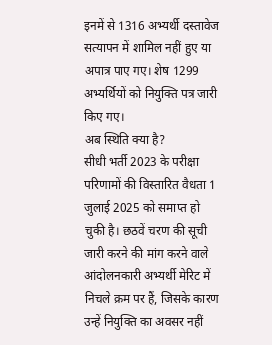इनमें से 1316 अभ्यर्थी दस्तावेज सत्यापन में शामिल नहीं हुए या अपात्र पाए गए। शेष 1299 अभ्यर्थियों को नियुक्ति पत्र जारी किए गए।
अब स्थिति क्या है?
सीधी भर्ती 2023 के परीक्षा परिणामों की विस्तारित वैधता 1 जुलाई 2025 को समाप्त हो चुकी है। छठवें चरण की सूची जारी करने की मांग करने वाले आंदोलनकारी अभ्यर्थी मेरिट में निचले क्रम पर हैं, जिसके कारण उन्हें नियुक्ति का अवसर नहीं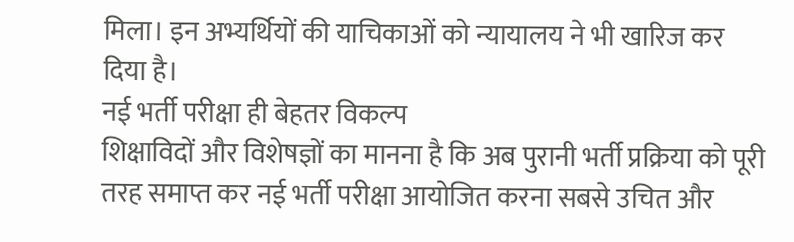मिला। इन अभ्यर्थियों की याचिकाओं को न्यायालय ने भी खारिज कर दिया है।
नई भर्ती परीक्षा ही बेहतर विकल्प
शिक्षाविदों और विशेषज्ञों का मानना है कि अब पुरानी भर्ती प्रक्रिया को पूरी तरह समाप्त कर नई भर्ती परीक्षा आयोजित करना सबसे उचित और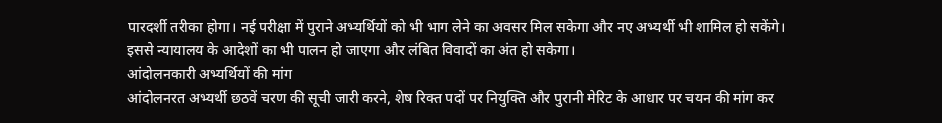पारदर्शी तरीका होगा। नई परीक्षा में पुराने अभ्यर्थियों को भी भाग लेने का अवसर मिल सकेगा और नए अभ्यर्थी भी शामिल हो सकेंगे। इससे न्यायालय के आदेशों का भी पालन हो जाएगा और लंबित विवादों का अंत हो सकेगा।
आंदोलनकारी अभ्यर्थियों की मांग
आंदोलनरत अभ्यर्थी छठवें चरण की सूची जारी करने, शेष रिक्त पदों पर नियुक्ति और पुरानी मेरिट के आधार पर चयन की मांग कर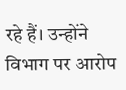रहे हैं। उन्होंने विभाग पर आरोप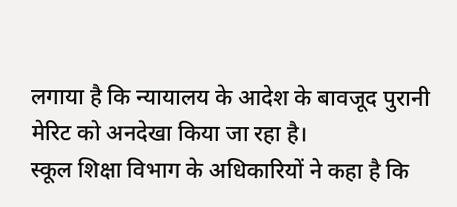लगाया है कि न्यायालय के आदेश के बावजूद पुरानी मेरिट को अनदेखा किया जा रहा है।
स्कूल शिक्षा विभाग के अधिकारियों ने कहा है कि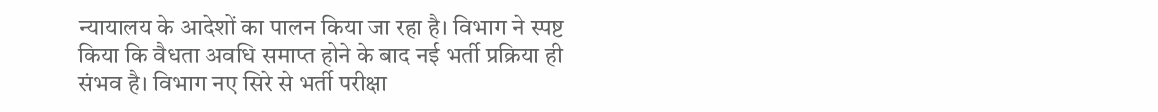न्यायालय के आदेशों का पालन किया जा रहा है। विभाग ने स्पष्ट किया कि वैधता अवधि समाप्त होने के बाद नई भर्ती प्रक्रिया ही संभव है। विभाग नए सिरे से भर्ती परीक्षा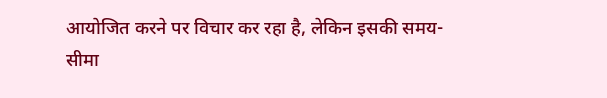आयोजित करने पर विचार कर रहा है, लेकिन इसकी समय-सीमा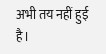अभी तय नहीं हुई है।